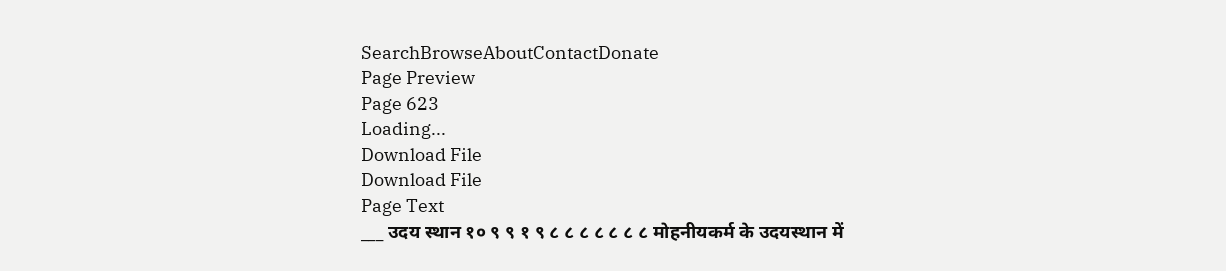SearchBrowseAboutContactDonate
Page Preview
Page 623
Loading...
Download File
Download File
Page Text
___ उदय स्थान १० ९ ९ १ ९ ८ ८ ८ ८ ८ ८ ८ मोहनीयकर्म के उदयस्थान में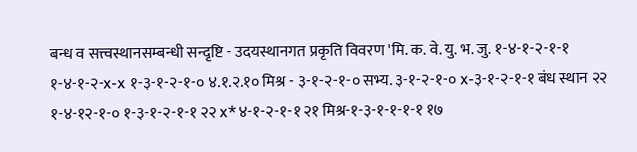बन्ध व सत्त्वस्थानसम्बन्धी सन्दृष्टि - उदयस्थानगत प्रकृति विवरण 'मि. क. वे. यु. भ. जु. १-४-१-२-१-१ १-४-१-२-x-x १-३-१-२-१-० ४.१.२.१० मिश्र - ३-१-२-१-० सभ्य. ३-१-२-१-० x-३-१-२-१-१ बंध स्थान २२ १-४-१२-१-० १-३-१-२-१-१ २२ x*४-१-२-१-१ २१ मिश्र-१-३-१-१-१-१ १७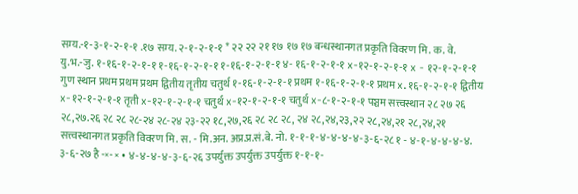सम्य.-१-३-१-२-१-१ .१७ सम्य. २-१-२-१-१ * २२ २२ २१ १७ १७ १७ बन्धस्थानगत प्रकृति विवरण मि. क. वे. यु.भ.-जु. १-१६-१-२-१-१ १-१६-१-२-१-१ १-१६-१-२-१-१ ४- १६-१-२-१-१ x-१२-१-२-१-१ x - १२-१-२-१-१ गुण स्थान प्रथम प्रथम प्रथम द्वितीय तृतीय चतुर्थ १-१६-१-२-१-१ प्रथम १-१६-१-२-१-१ प्रथम x.१६-१-२-१-१ द्वितीय x-१२-१-२-१-१ तृती x-१२-१-२-१-१ चतुर्थ x-१२-१-२-१-१ चतुर्थ x-८-१-२-१-१ पञ्चम सत्त्वस्थान २८ २७ २६ २८,२७.२६ २८ २८ २८-२४ २८-२४ २३-२२ १८,२७,२६ २८ २८ २८, २४ २८,२४,२३,२२ २८,२४,२१ २८,२४,२१ सत्त्वस्थानगत प्रकृति विवरण मि. स. - मि.अन. अप्र.प्र.सं.बे. नो. १-१-१-४-४-४-४-३-६-२८ १ - ४-१-४-४-४-४. ३-६-२७ है -×- × • ४-४-४-४-३-६-२६ उपर्युक्त उपर्युक्त उपर्युक्त १-१-१-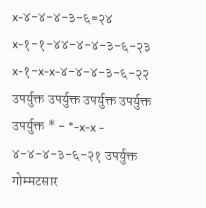x-४-४-४-३-६=२४ x-१-१-४४-४-४-३-६-२३ x-१-x-x-४-४-४-३-६-२२ उपर्युक्त उपर्युक्त उपर्युक्त उपर्युक्त उपर्युक्त * - *-x-x - ४-४-४-३-६-२१ उपर्युक्त गोम्मटसार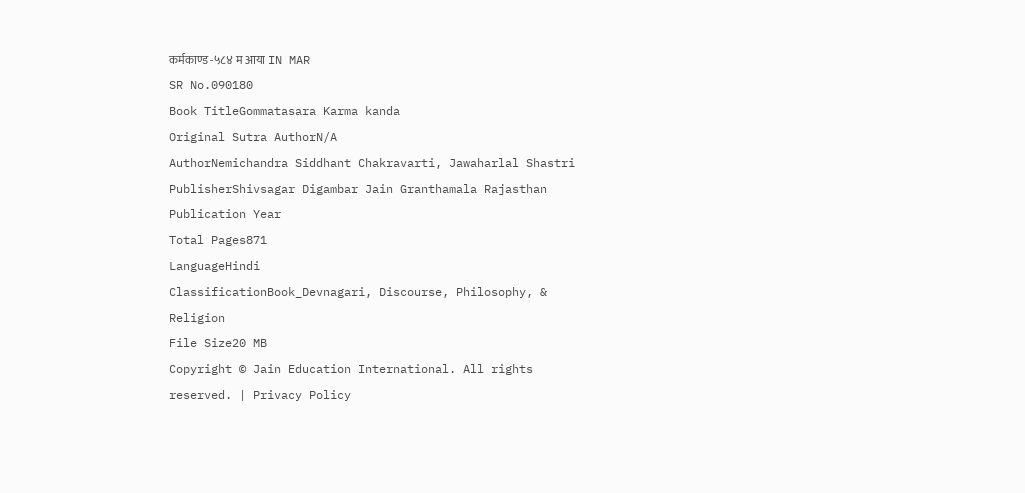कर्मकाण्ड -५८४ म आया IN MAR
SR No.090180
Book TitleGommatasara Karma kanda
Original Sutra AuthorN/A
AuthorNemichandra Siddhant Chakravarti, Jawaharlal Shastri
PublisherShivsagar Digambar Jain Granthamala Rajasthan
Publication Year
Total Pages871
LanguageHindi
ClassificationBook_Devnagari, Discourse, Philosophy, & Religion
File Size20 MB
Copyright © Jain Education International. All rights reserved. | Privacy Policy